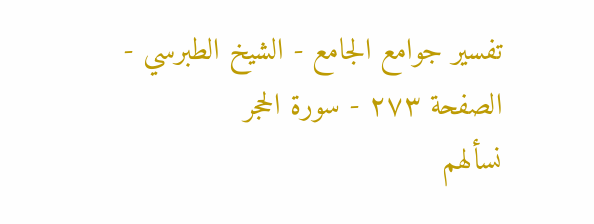تفسير جوامع الجامع - الشيخ الطبرسي - الصفحة ٢٧٣ - سورة الحجر
نسألهم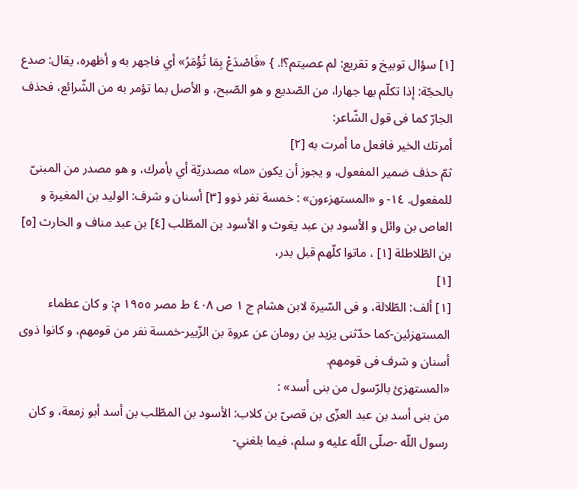[١] سؤال توبيخ و تقريع: لم عصيتم؟!. } «فَاصْدَعْ بِمَا تُؤْمَرُ» أي فاجهر به و أظهره، يقال: صدع بالحجّة: إذا تكلّم بها جهارا، من الصّديع و هو الصّبح، و الأصل بما تؤمر به من الشّرائع، فحذف الجارّ كما فى قول الشّاعر:
أمرتك الخير فافعل ما أمرت به [٢]
ثمّ حذف ضمير المفعول، و يجوز أن يكون «ما» مصدريّة أي بأمرك، و هو مصدر من المبنىّ للمفعول. ١٤- و «المستهزءون» : خمسة نفر ذوو [٣] أسنان و شرف: الوليد بن المغيرة و العاص بن وائل و الأسود بن عبد يغوث و الأسود بن المطّلب [٤] بن عبد مناف و الحارث [٥] بن الطّلاطلة [١] ، ماتوا كلّهم قبل بدر،
[١]
[١] ألف: الطّلالة، و فى السّيرة لابن هشام ج ١ ص ٤٠٨ ط مصر ١٩٥٥ م: و كان عظماء المستهزئين-كما حدّثنى يزيد بن رومان عن عروة بن الزّبير-خمسة نفر من قومهم، و كانوا ذوى أسنان و شرف فى قومهم.
«المستهزئ بالرّسول من بنى أسد» :
من بنى أسد بن عبد العزّى بن قصىّ بن كلاب: الأسود بن المطّلب بن أسد أبو زمعة، و كان رسول اللّه -صلّى اللّه عليه و سلم، فيما بلغني-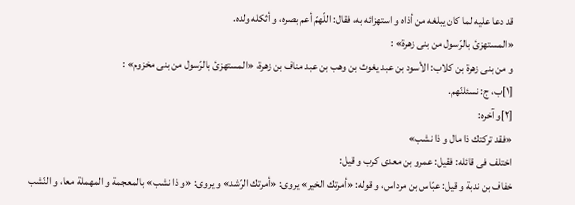قد دعا عليه لما كان يبلغه من أذاه و استهزائه به، فقال: اللّهمّ أعم بصره، و أثكله ولده.
«المستهزئ بالرّسول من بنى زهرة» :
و من بنى زهرة بن كلاب: الأسود بن عبد يغوث بن وهب بن عبد مناف بن زهرة، «المستهزئ بالرّسول من بنى مخزوم» :
[١]ب، ج: نسئلنّهم.
[٢]و آخره:
«فقد تركتك ذا مال و ذا نشب»
اختلف فى قائله: فقيل: عمرو بن معدى كرب و قيل:
خفاف بن ندبة و قيل: عبّاس بن مرداس، و قوله: «أمرتك الخير» يروى: «أمرتك الرّشد» و يروى: «و ذا نشب» بالمعجمة و المهملة معا، و النّشب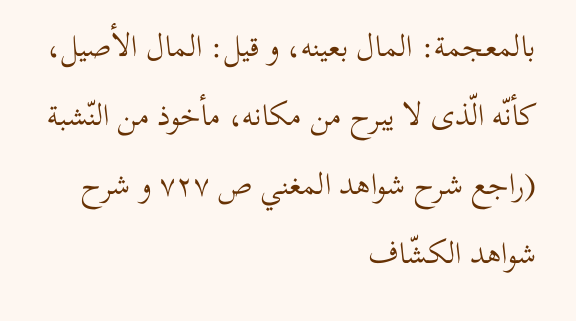بالمعجمة: المال بعينه، و قيل: المال الأصيل، كأنّه الّذى لا يبرح من مكانه، مأخوذ من النّشبة (راجع شرح شواهد المغني ص ٧٢٧ و شرح شواهد الكشّاف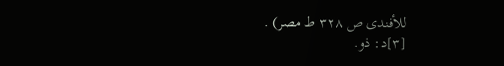للأفندى ص ٣٢٨ ط مصر) .
[٣]د: ذو.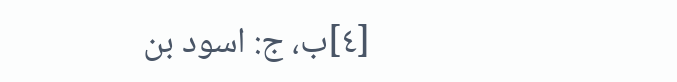[٤]ب، ج: اسود بن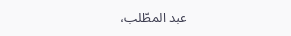عبد المطّلب،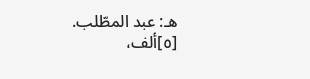هـ: عبد المطّلب.
[٥]ألف،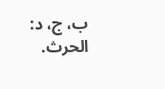ب، ج، د: الحرث.